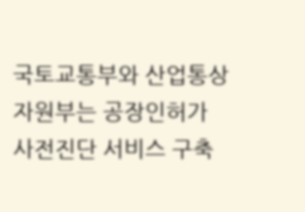국토교통부와 산업통상자원부는 공장인허가 사전진단 서비스 구축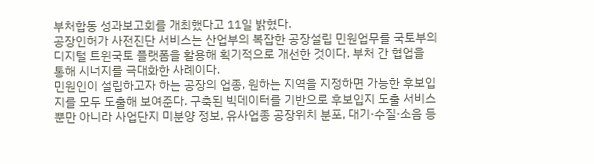부처합동 성과보고회를 개최했다고 11일 밝혔다.
공장인허가 사전진단 서비스는 산업부의 복잡한 공장설립 민원업무를 국토부의 디지털 트윈국토 플랫폼을 활용해 획기적으로 개선한 것이다. 부처 간 협업을 통해 시너지를 극대화한 사례이다.
민원인이 설립하고자 하는 공장의 업종, 원하는 지역을 지정하면 가능한 후보입지를 모두 도출해 보여준다. 구축된 빅데이터를 기반으로 후보입지 도출 서비스 뿐만 아니라 사업단지 미분양 정보, 유사업종 공장위치 분포, 대기·수질·소음 등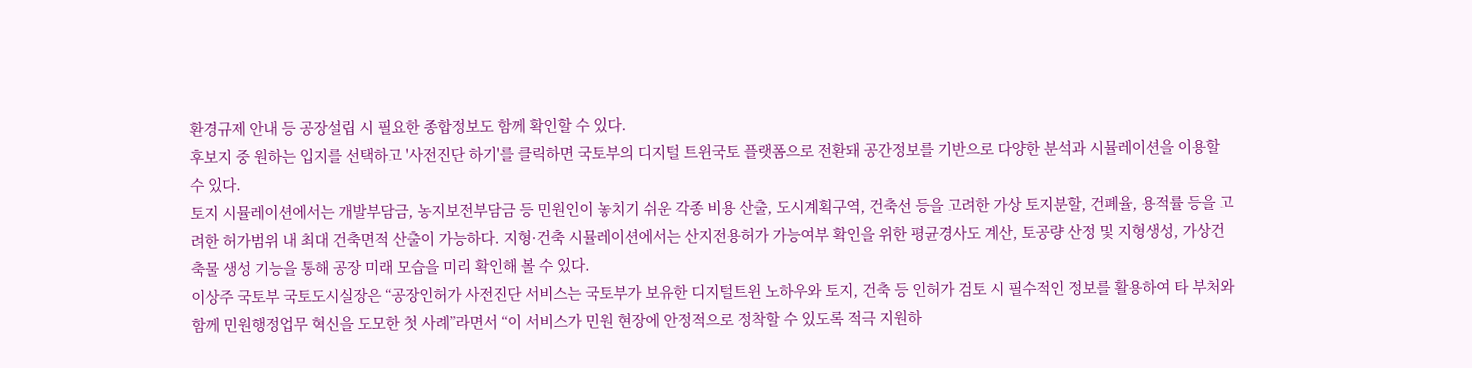환경규제 안내 등 공장설립 시 필요한 종합정보도 함께 확인할 수 있다.
후보지 중 원하는 입지를 선택하고 '사전진단 하기'를 클릭하면 국토부의 디지털 트윈국토 플랫폼으로 전환돼 공간정보를 기반으로 다양한 분석과 시뮬레이션을 이용할 수 있다.
토지 시뮬레이션에서는 개발부담금, 농지보전부담금 등 민원인이 놓치기 쉬운 각종 비용 산출, 도시계획구역, 건축선 등을 고려한 가상 토지분할, 건폐율, 용적률 등을 고려한 허가범위 내 최대 건축면적 산출이 가능하다. 지형·건축 시뮬레이션에서는 산지전용허가 가능여부 확인을 위한 평균경사도 계산, 토공량 산정 및 지형생성, 가상건축물 생성 기능을 통해 공장 미래 모습을 미리 확인해 볼 수 있다.
이상주 국토부 국토도시실장은 “공장인허가 사전진단 서비스는 국토부가 보유한 디지털트윈 노하우와 토지, 건축 등 인허가 검토 시 필수적인 정보를 활용하여 타 부처와 함께 민원행정업무 혁신을 도모한 첫 사례”라면서 “이 서비스가 민원 현장에 안정적으로 정착할 수 있도록 적극 지원하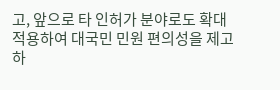고, 앞으로 타 인허가 분야로도 확대 적용하여 대국민 민원 편의성을 제고하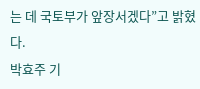는 데 국토부가 앞장서겠다”고 밝혔다.
박효주 기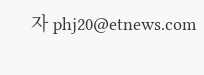자 phj20@etnews.com